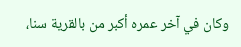وكان في آخر عمره أكبر من بالقرية سنا،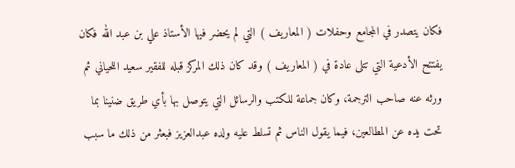فكان يتصدر في المجامع وحفلات ( المعاريف ) التي لم يحضر فيها الأستاذ علي بن عبد الله فكان يفتتح الأدعية التي تتلى عادة في ( المعاريف ) وقد كان ذلك المركز قبله للفقير سعيد اللحياني ثم ورثه عنه صاحب الترجمة، وكان جماعة للكتب والرسائل التي يتوصل بها بأي طريق ضنينا بما تحت يده عن المطالعين، فيما يقول الناس ثم تسلط عليه ولده عبدالعزيز فبعثر من ذلك ما سبب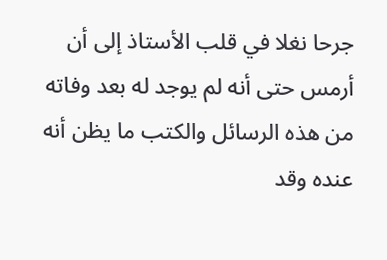جرحا نغلا في قلب الأستاذ إلى أن أرمس حتى أنه لم يوجد له بعد وفاته من هذه الرسائل والكتب ما يظن أنه عنده وقد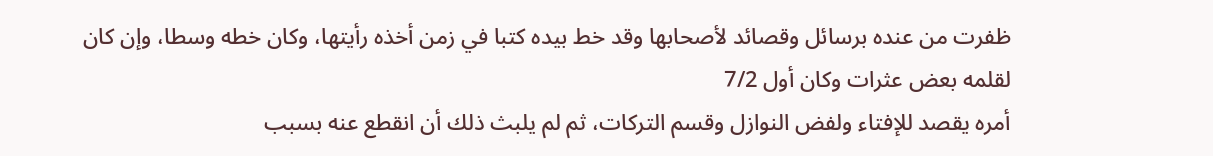ظفرت من عنده برسائل وقصائد لأصحابها وقد خط بيده كتبا في زمن أخذه رأيتها، وكان خطه وسطا، وإن كان لقلمه بعض عثرات وكان أول 7/2
أمره يقصد للإفتاء ولفض النوازل وقسم التركات، ثم لم يلبث ذلك أن انقطع عنه بسبب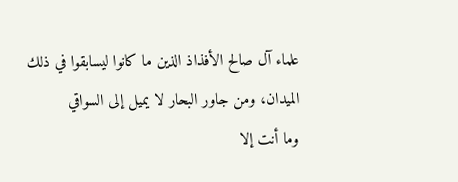علماء آل صالح الأفذاذ الذين ما كانوا ليسابقوا في ذلك الميدان، ومن جاور البحار لا يميل إلى السواقي
وما أنت إلا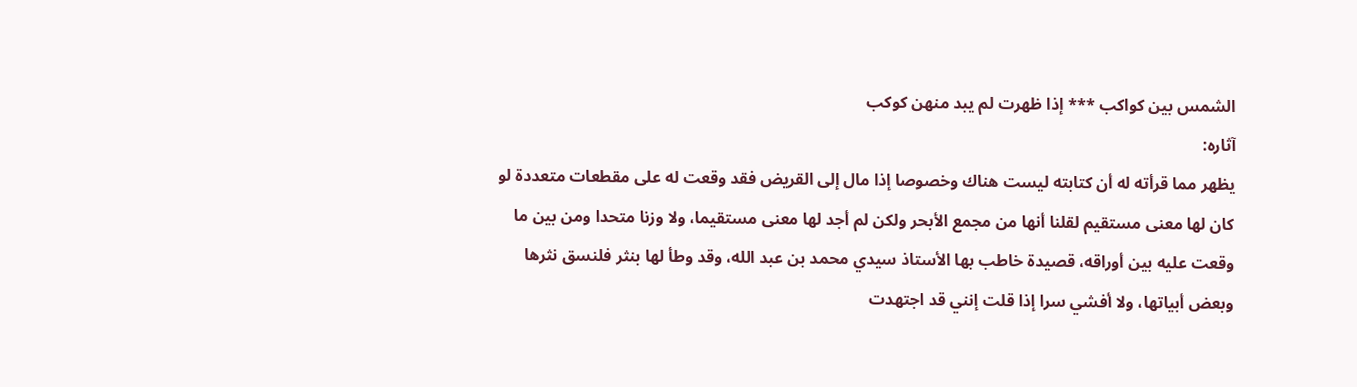الشمس بين كواكب *** إذا ظهرت لم يبد منهن كوكب
آثاره:
يظهر مما قرأته له أن كتابته ليست هناك وخصوصا إذا مال إلى القريض فقد وقعت له على مقطعات متعددة لو كان لها معنى مستقيم لقلنا أنها من مجمع الأبحر ولكن لم أجد لها معنى مستقيما، ولا وزنا متحدا ومن بين ما وقعت عليه بين أوراقه، قصيدة خاطب بها الأستاذ سيدي محمد بن عبد الله، وقد وطأ لها بنثر فلنسق نثرها وبعض أبياتها، ولا أفشي سرا إذا قلت إنني قد اجتهدت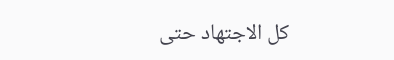كل الاجتهاد حتى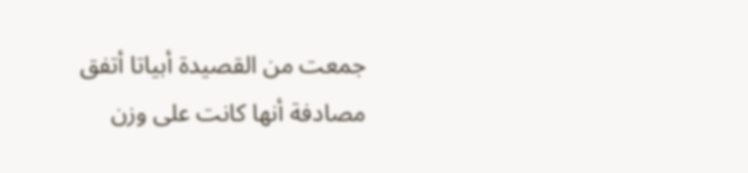جمعت من القصيدة أبياتا أتفق مصادفة أنها كانت على وزن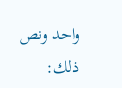واحد ونص ذلك: